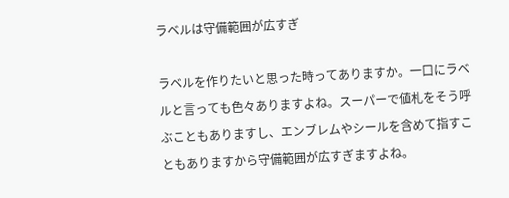ラベルは守備範囲が広すぎ

ラベルを作りたいと思った時ってありますか。一口にラベルと言っても色々ありますよね。スーパーで値札をそう呼ぶこともありますし、エンブレムやシールを含めて指すこともありますから守備範囲が広すぎますよね。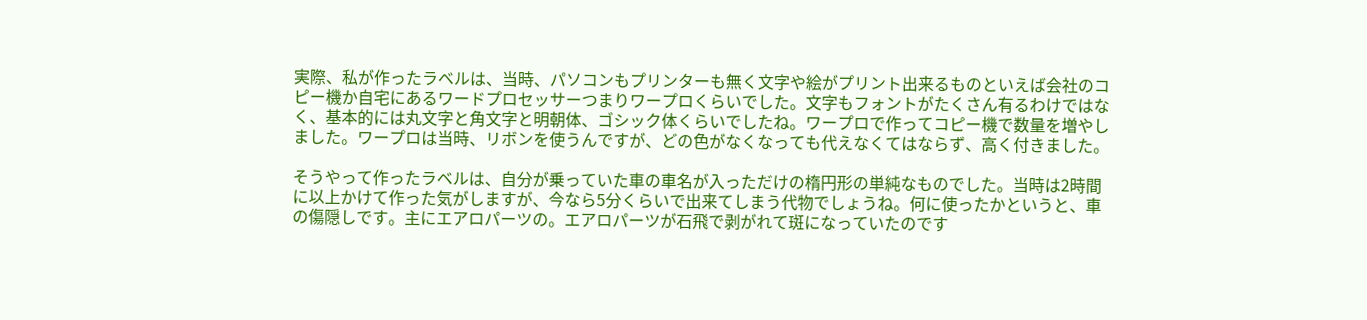実際、私が作ったラベルは、当時、パソコンもプリンターも無く文字や絵がプリント出来るものといえば会社のコピー機か自宅にあるワードプロセッサーつまりワープロくらいでした。文字もフォントがたくさん有るわけではなく、基本的には丸文字と角文字と明朝体、ゴシック体くらいでしたね。ワープロで作ってコピー機で数量を増やしました。ワープロは当時、リボンを使うんですが、どの色がなくなっても代えなくてはならず、高く付きました。

そうやって作ったラベルは、自分が乗っていた車の車名が入っただけの楕円形の単純なものでした。当時は2時間に以上かけて作った気がしますが、今なら5分くらいで出来てしまう代物でしょうね。何に使ったかというと、車の傷隠しです。主にエアロパーツの。エアロパーツが石飛で剥がれて斑になっていたのです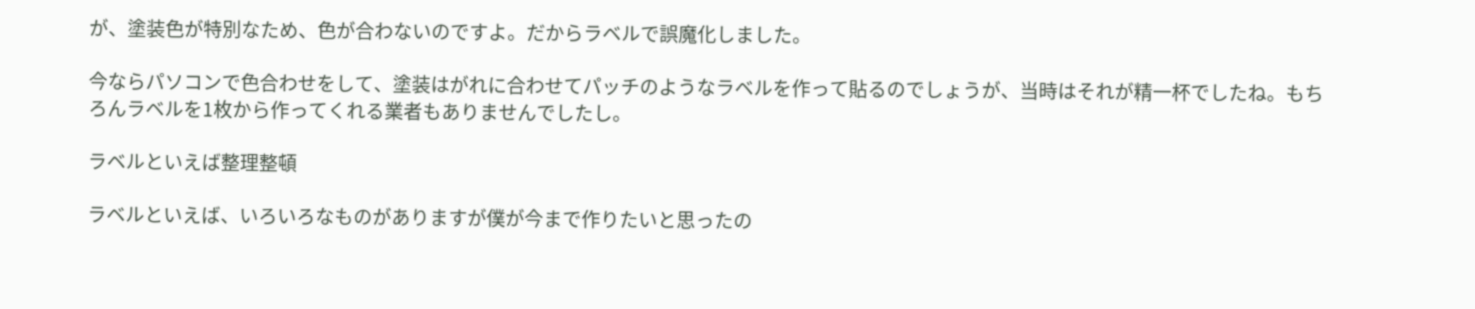が、塗装色が特別なため、色が合わないのですよ。だからラベルで誤魔化しました。

今ならパソコンで色合わせをして、塗装はがれに合わせてパッチのようなラベルを作って貼るのでしょうが、当時はそれが精一杯でしたね。もちろんラベルを1枚から作ってくれる業者もありませんでしたし。

ラベルといえば整理整頓

ラベルといえば、いろいろなものがありますが僕が今まで作りたいと思ったの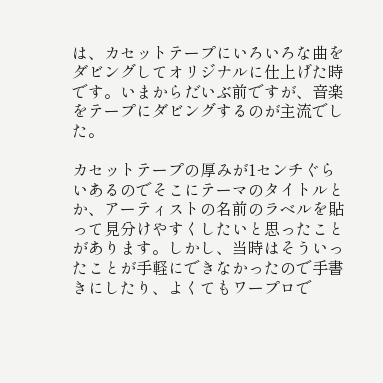は、カセットテープにいろいろな曲をダビングしてオリジナルに仕上げた時です。いまからだいぶ前ですが、音楽をテープにダビングするのが主流でした。

カセットテープの厚みが1センチぐらいあるのでそこにテーマのタイトルとか、アーティストの名前のラベルを貼って見分けやすくしたいと思ったことがあります。しかし、当時はそういったことが手軽にできなかったので手書きにしたり、よくてもワープロで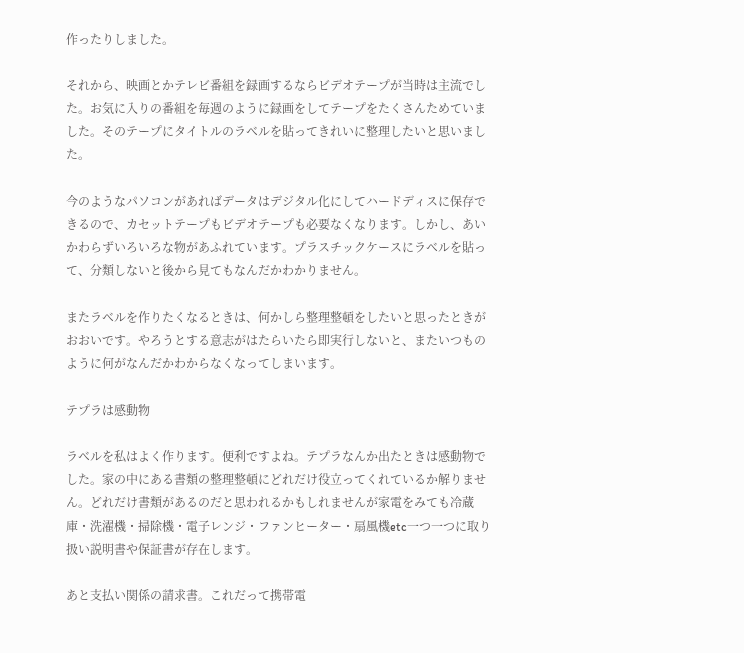作ったりしました。

それから、映画とかテレビ番組を録画するならビデオテープが当時は主流でした。お気に入りの番組を毎週のように録画をしてテープをたくさんためていました。そのテープにタイトルのラベルを貼ってきれいに整理したいと思いました。

今のようなパソコンがあればデータはデジタル化にしてハードディスに保存できるので、カセットテープもビデオテープも必要なくなります。しかし、あいかわらずいろいろな物があふれています。プラスチックケースにラベルを貼って、分類しないと後から見てもなんだかわかりません。

またラベルを作りたくなるときは、何かしら整理整頓をしたいと思ったときがおおいです。やろうとする意志がはたらいたら即実行しないと、またいつものように何がなんだかわからなくなってしまいます。

テプラは感動物

ラベルを私はよく作ります。便利ですよね。テプラなんか出たときは感動物でした。家の中にある書類の整理整頓にどれだけ役立ってくれているか解りません。どれだけ書類があるのだと思われるかもしれませんが家電をみても冷蔵庫・洗濯機・掃除機・電子レンジ・ファンヒーター・扇風機etc一つ一つに取り扱い説明書や保証書が存在します。

あと支払い関係の請求書。これだって携帯電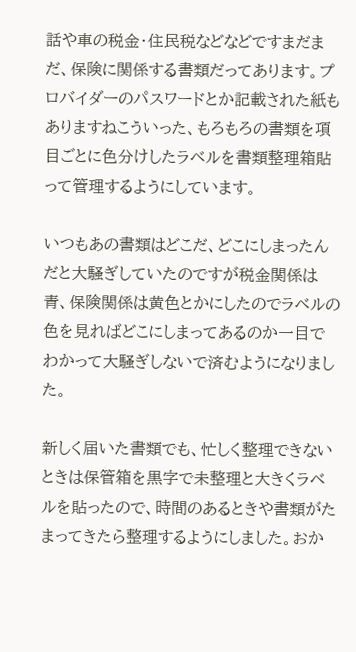話や車の税金・住民税などなどですまだまだ、保険に関係する書類だってあります。プロバイダーのパスワードとか記載された紙もありますねこういった、もろもろの書類を項目ごとに色分けしたラベルを書類整理箱貼って管理するようにしています。

いつもあの書類はどこだ、どこにしまったんだと大騒ぎしていたのですが税金関係は青、保険関係は黄色とかにしたのでラベルの色を見ればどこにしまってあるのか一目でわかって大騒ぎしないで済むようになりました。

新しく届いた書類でも、忙しく整理できないときは保管箱を黒字で未整理と大きくラベルを貼ったので、時間のあるときや書類がたまってきたら整理するようにしました。おか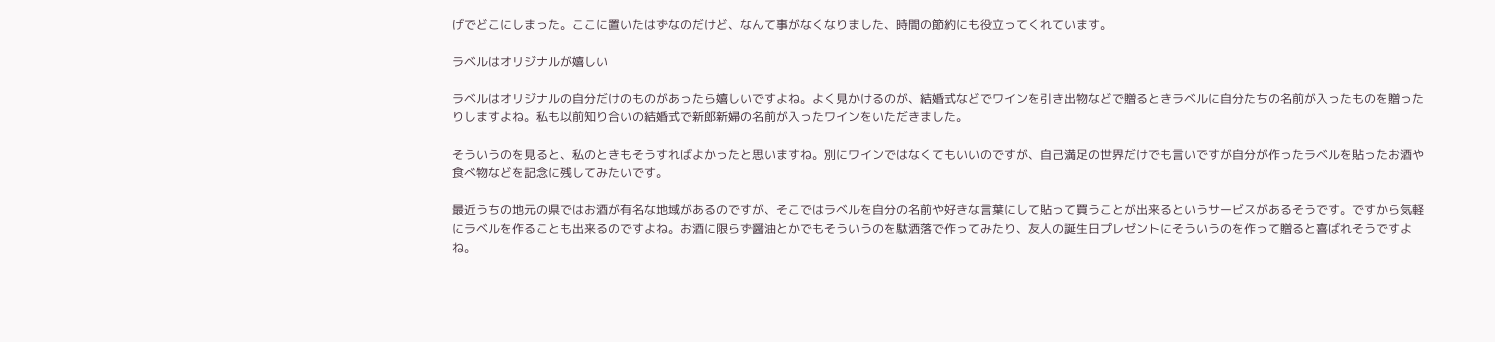げでどこにしまった。ここに置いたはずなのだけど、なんて事がなくなりました、時間の節約にも役立ってくれています。

ラベルはオリジナルが嬉しい

ラベルはオリジナルの自分だけのものがあったら嬉しいですよね。よく見かけるのが、結婚式などでワインを引き出物などで贈るときラベルに自分たちの名前が入ったものを贈ったりしますよね。私も以前知り合いの結婚式で新郎新婦の名前が入ったワインをいただきました。

そういうのを見ると、私のときもそうすればよかったと思いますね。別にワインではなくてもいいのですが、自己満足の世界だけでも言いですが自分が作ったラベルを貼ったお酒や食べ物などを記念に残してみたいです。

最近うちの地元の県ではお酒が有名な地域があるのですが、そこではラベルを自分の名前や好きな言葉にして貼って買うことが出来るというサービスがあるそうです。ですから気軽にラベルを作ることも出来るのですよね。お酒に限らず醤油とかでもそういうのを駄洒落で作ってみたり、友人の誕生日プレゼントにそういうのを作って贈ると喜ばれそうですよね。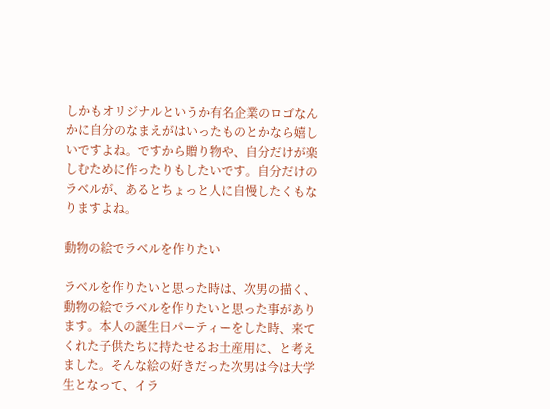しかもオリジナルというか有名企業のロゴなんかに自分のなまえがはいったものとかなら嬉しいですよね。ですから贈り物や、自分だけが楽しむために作ったりもしたいです。自分だけのラベルが、あるとちょっと人に自慢したくもなりますよね。

動物の絵でラベルを作りたい

ラベルを作りたいと思った時は、次男の描く、動物の絵でラベルを作りたいと思った事があります。本人の誕生日パーティーをした時、来てくれた子供たちに持たせるお土産用に、と考えました。そんな絵の好きだった次男は今は大学生となって、イラ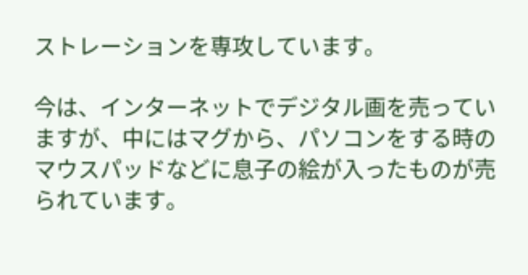ストレーションを専攻しています。

今は、インターネットでデジタル画を売っていますが、中にはマグから、パソコンをする時のマウスパッドなどに息子の絵が入ったものが売られています。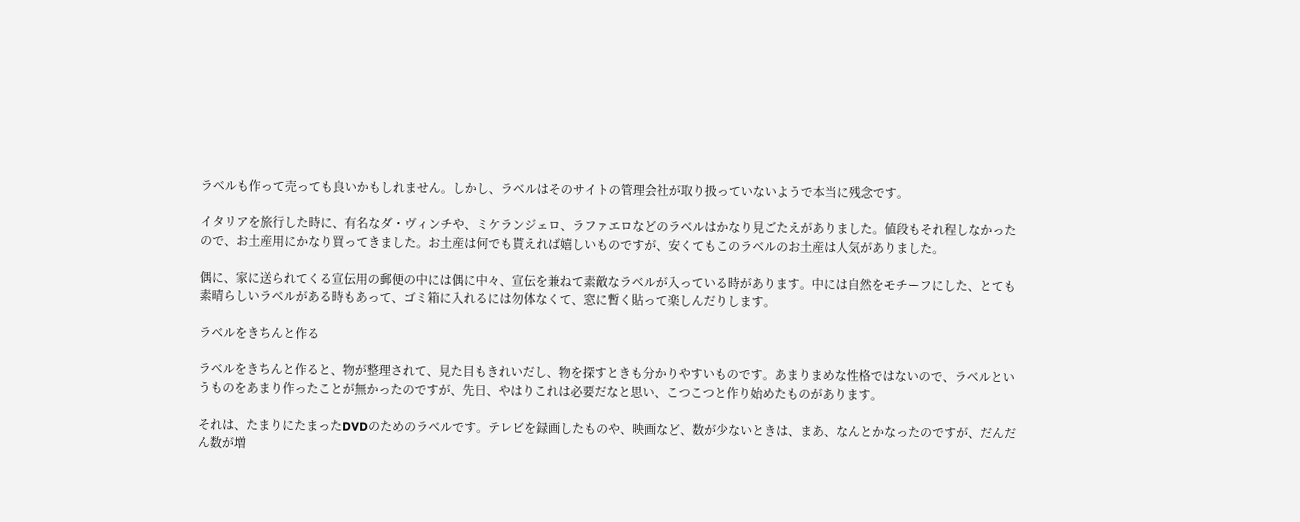ラベルも作って売っても良いかもしれません。しかし、ラベルはそのサイトの管理会社が取り扱っていないようで本当に残念です。

イタリアを旅行した時に、有名なダ・ヴィンチや、ミケランジェロ、ラファエロなどのラベルはかなり見ごたえがありました。値段もそれ程しなかったので、お土産用にかなり買ってきました。お土産は何でも貰えれば嬉しいものですが、安くてもこのラベルのお土産は人気がありました。

偶に、家に送られてくる宣伝用の郵便の中には偶に中々、宣伝を兼ねて素敵なラベルが入っている時があります。中には自然をモチーフにした、とても素晴らしいラベルがある時もあって、ゴミ箱に入れるには勿体なくて、窓に暫く貼って楽しんだりします。

ラベルをきちんと作る

ラベルをきちんと作ると、物が整理されて、見た目もきれいだし、物を探すときも分かりやすいものです。あまりまめな性格ではないので、ラベルというものをあまり作ったことが無かったのですが、先日、やはりこれは必要だなと思い、こつこつと作り始めたものがあります。

それは、たまりにたまったDVDのためのラベルです。テレビを録画したものや、映画など、数が少ないときは、まあ、なんとかなったのですが、だんだん数が増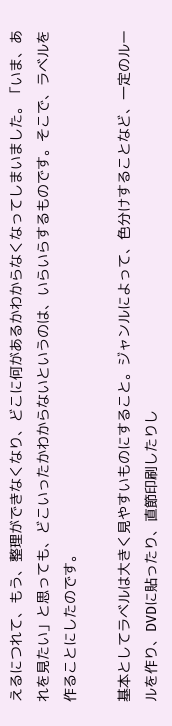えるにつれて、もう、整理ができなくなり、どこに何があるかわからなくなってしまいました。「いま、あれを見たい」と思っても、どこいったかわからないというのは、いらいらするものです。そこで、ラベルを作ることにしたのです。

基本としてラベルは大きく見やすいものにすること。ジャンルによって、色分けすることなど、一定のルールを作り、DVDに貼ったり、直節印刷したりし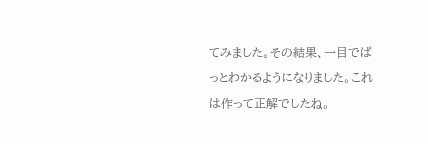てみました。その結果、一目でぱっとわかるようになりました。これは作って正解でしたね。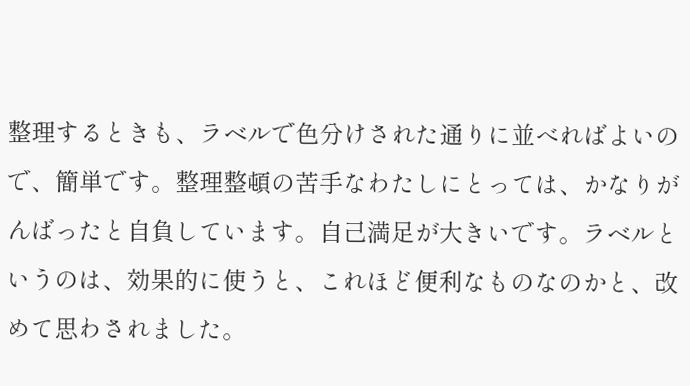整理するときも、ラベルで色分けされた通りに並べればよいので、簡単です。整理整頓の苦手なわたしにとっては、かなりがんばったと自負しています。自己満足が大きいです。ラベルというのは、効果的に使うと、これほど便利なものなのかと、改めて思わされました。